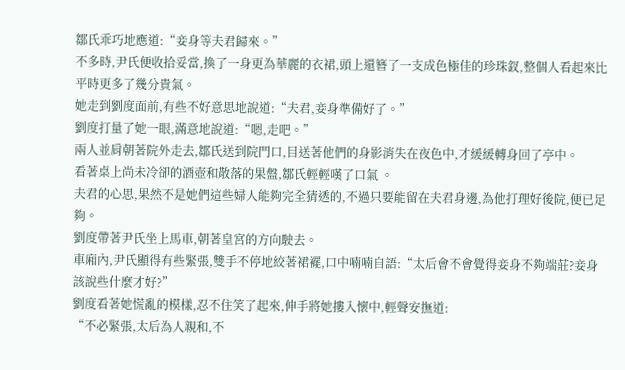鄒氏乖巧地應道:“妾身等夫君歸來。”
不多時,尹氏便收拾妥當,換了一身更為華麗的衣裙,頭上還簪了一支成色極佳的珍珠釵,整個人看起來比平時更多了幾分貴氣。
她走到劉度面前,有些不好意思地說道:“夫君,妾身準備好了。”
劉度打量了她一眼,滿意地說道:“嗯,走吧。”
兩人並肩朝著院外走去,鄒氏送到院門口,目送著他們的身影消失在夜色中,才緩緩轉身回了亭中。
看著桌上尚未冷卻的酒壺和散落的果盤,鄒氏輕輕嘆了口氣 。
夫君的心思,果然不是她們這些婦人能夠完全猜透的,不過只要能留在夫君身邊,為他打理好後院,便已足夠。
劉度帶著尹氏坐上馬車,朝著皇宮的方向駛去。
車廂內,尹氏顯得有些緊張,雙手不停地絞著裙襬,口中喃喃自語:“太后會不會覺得妾身不夠端莊?妾身該說些什麼才好?”
劉度看著她慌亂的模樣,忍不住笑了起來,伸手將她摟入懷中,輕聲安撫道:
“不必緊張,太后為人親和,不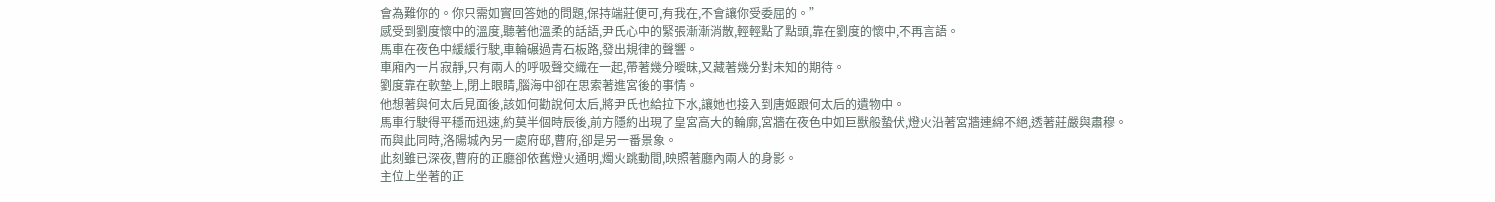會為難你的。你只需如實回答她的問題,保持端莊便可,有我在,不會讓你受委屈的。”
感受到劉度懷中的溫度,聽著他溫柔的話語,尹氏心中的緊張漸漸消散,輕輕點了點頭,靠在劉度的懷中,不再言語。
馬車在夜色中緩緩行駛,車輪碾過青石板路,發出規律的聲響。
車廂內一片寂靜,只有兩人的呼吸聲交織在一起,帶著幾分曖昧,又藏著幾分對未知的期待。
劉度靠在軟墊上,閉上眼睛,腦海中卻在思索著進宮後的事情。
他想著與何太后見面後,該如何勸說何太后,將尹氏也給拉下水,讓她也接入到唐姬跟何太后的遺物中。
馬車行駛得平穩而迅速,約莫半個時辰後,前方隱約出現了皇宮高大的輪廓,宮牆在夜色中如巨獸般蟄伏,燈火沿著宮牆連綿不絕,透著莊嚴與肅穆。
而與此同時,洛陽城內另一處府邸,曹府,卻是另一番景象。
此刻雖已深夜,曹府的正廳卻依舊燈火通明,燭火跳動間,映照著廳內兩人的身影。
主位上坐著的正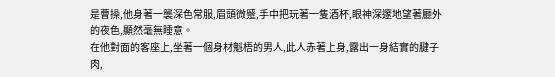是曹操,他身著一襲深色常服,眉頭微蹙,手中把玩著一隻酒杯,眼神深邃地望著廳外的夜色,顯然毫無睡意。
在他對面的客座上,坐著一個身材魁梧的男人,此人赤著上身,露出一身結實的腱子肉,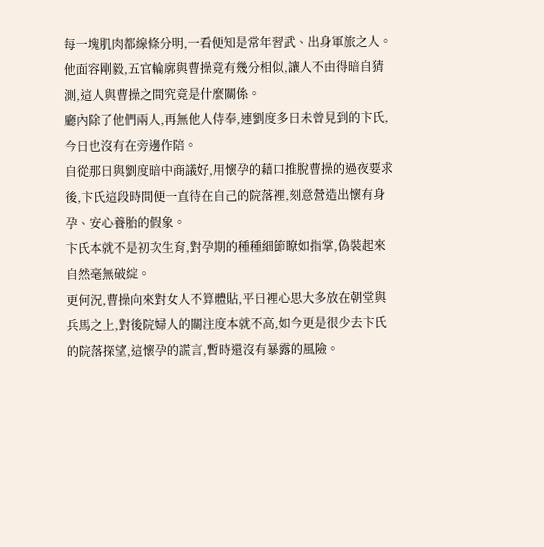每一塊肌肉都線條分明,一看便知是常年習武、出身軍旅之人。
他面容剛毅,五官輪廓與曹操竟有幾分相似,讓人不由得暗自猜測,這人與曹操之間究竟是什麼關係。
廳內除了他們兩人,再無他人侍奉,連劉度多日未曾見到的卞氏,今日也沒有在旁邊作陪。
自從那日與劉度暗中商議好,用懷孕的藉口推脫曹操的過夜要求後,卞氏這段時間便一直待在自己的院落裡,刻意營造出懷有身孕、安心養胎的假象。
卞氏本就不是初次生育,對孕期的種種細節瞭如指掌,偽裝起來自然毫無破綻。
更何況,曹操向來對女人不算體貼,平日裡心思大多放在朝堂與兵馬之上,對後院婦人的關注度本就不高,如今更是很少去卞氏的院落探望,這懷孕的謊言,暫時還沒有暴露的風險。